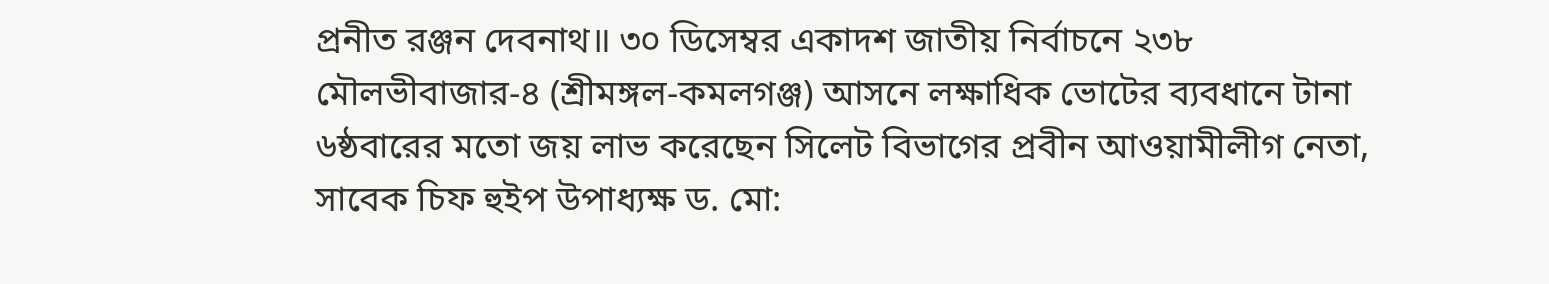প্রনীত রঞ্জন দেবনাথ॥ ৩০ ডিসেম্বর একাদশ জাতীয় নির্বাচনে ২৩৮ মৌলভীবাজার-৪ (শ্রীমঙ্গল-কমলগঞ্জ) আসনে লক্ষাধিক ভোটের ব্যবধানে টানা ৬ষ্ঠবারের মতো জয় লাভ করেছেন সিলেট বিভাগের প্রবীন আওয়ামীলীগ নেতা, সাবেক চিফ হুইপ উপাধ্যক্ষ ড. মো: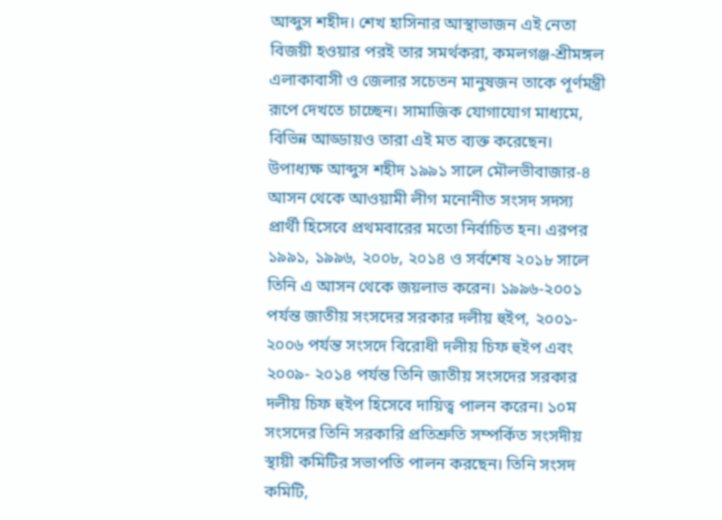আব্দুস শহীদ। শেখ হাসিনার আস্থাভাজন এই নেতা বিজয়ী হওয়ার পরই তার সমর্থকরা, কমলগঞ্জ-শ্রীমঙ্গল এলাকাবাসী ও জেলার সচেতন মানুষজন তাকে পূর্ণমন্ত্রী রূপে দেখতে চাচ্ছেন। সামাজিক যোগাযোগ মাধ্যমে, বিভিন্ন আড্ডায়ও তারা এই মত ব্যক্ত করেছেন।
উপাধ্যক্ষ আব্দুস শহীদ ১৯৯১ সালে মৌলভীবাজার-৪ আসন থেকে আওয়ামী লীগ মনোনীত সংসদ সদস্য প্রার্থী হিসেবে প্রথমবারের মতো নির্বাচিত হন। এরপর ১৯৯১, ১৯৯৬, ২০০৮, ২০১৪ ও সর্বশেষ ২০১৮ সালে তিনি এ আসন থেকে জয়লাভ করেন। ১৯৯৬-২০০১ পর্যন্ত জাতীয় সংসদের সরকার দলীয় হুইপ, ২০০১- ২০০৬ পর্যন্ত সংসদে বিরোধী দলীয় চিফ হুইপ এবং ২০০৯- ২০১৪ পর্যন্ত তিনি জাতীয় সংসদের সরকার দলীয় চিফ হুইপ হিসেবে দায়িত্ব পালন করেন। ১০ম সংসদের তিনি সরকারি প্রতিশ্রুতি সম্পর্কিত সংসদীয় স্থায়ী কমিটির সভাপতি পালন করছেন। তিনি সংসদ কমিটি,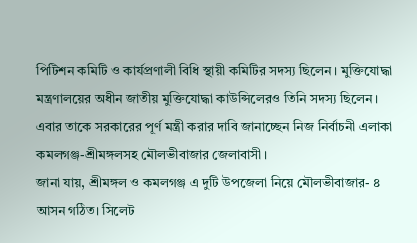পিটিশন কমিটি ও কার্যপ্রণালী বিধি স্থায়ী কমিটির সদস্য ছিলেন। মুক্তিযোদ্ধা মন্ত্রণালয়ের অধীন জাতীয় মুক্তিযোদ্ধা কাউন্সিলেরও তিনি সদস্য ছিলেন। এবার তাকে সরকারের পূর্ণ মন্ত্রী করার দাবি জানাচ্ছেন নিজ নির্বাচনী এলাকা কমলগঞ্জ-শ্রীমঙ্গলসহ মৌলভীবাজার জেলাবাসী।
জানা যায়, শ্রীমঙ্গল ও কমলগঞ্জ এ দুটি উপজেলা নিয়ে মৌলভীবাজার- ৪ আসন গঠিত। সিলেট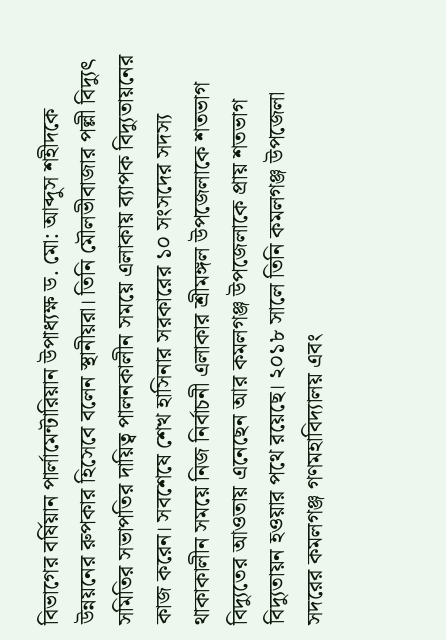বিভাগের বর্ষিয়ান পার্লামেন্টারিয়ান উপাধ্যক্ষ ড. মো: আব্দুস শহীদকে উন্নয়নের রুপকার হিসেবে বলেন স্থানীয়রা। তিনি মৌলভীবাজার পল্লী বিদ্যুৎ সমিতির সভাপতির দায়িত্ব পালনকালীন সময়ে এলাকায় ব্যাপক বিদ্যুতায়নের কাজ করেন। সবশেষে শেখ হাসিনার সরকারের ১০ সংসদের সদস্য থাকাকালীন সময়ে নিজ নির্বাচনী এলাকার শ্রীমঙ্গল উপজেলাকে শতভাগ বিদ্যুতের আওতায় এনেছেন আর কমলগঞ্জ উপজেলাকে প্রায় শতভাগ বিদ্যুতায়ন হওয়ার পথে রয়েছে। ২০১৮ সালে তিনি কমলগঞ্জ উপজেলা সদরের কমলগঞ্জ গণমহাবিদ্যালয় এবং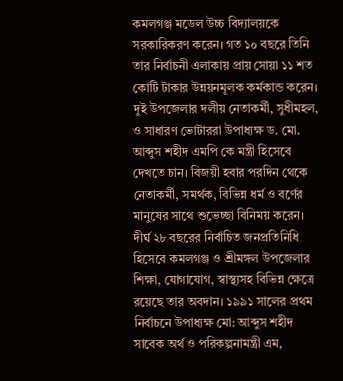কমলগঞ্জ মডেল উচ্চ বিদ্যালয়কে সরকারিকরণ করেন। গত ১০ বছরে তিনি তার নির্বাচনী এলাকায় প্রায় সোয়া ১১ শত কোটি টাকার উন্নয়নমূলক কর্মকান্ড করেন। দুই উপজেলার দলীয় নেতাকর্মী, সুধীমহল, ও সাধারণ ভোটাররা উপাধ্যক্ষ ড. মো. আব্দুস শহীদ এমপি কে মন্ত্রী হিসেবে দেখতে চান। বিজয়ী হবার পরদিন থেকে নেতাকর্মী, সমর্থক, বিভিন্ন ধর্ম ও বর্ণের মানুষের সাথে শুভেচ্ছা বিনিময় করেন।
দীর্ঘ ২৮ বছরের নির্বাচিত জনপ্রতিনিধি হিসেবে কমলগঞ্জ ও শ্রীমঙ্গল উপজেলার শিক্ষা, যোগাযোগ, স্বাস্থ্যসহ বিভিন্ন ক্ষেত্রে রয়েছে তার অবদান। ১৯৯১ সালের প্রথম নির্বাচনে উপাধ্যক্ষ মো: আব্দুস শহীদ সাবেক অর্থ ও পরিকল্পনামন্ত্রী এম,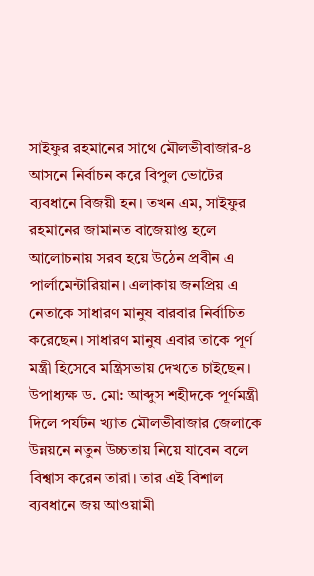সাইফুর রহমানের সাথে মৌলভীবাজার-৪ আসনে নির্বাচন করে বিপুল ভোটের ব্যবধানে বিজয়ী হন। তখন এম, সাইফুর রহমানের জামানত বাজেয়াপ্ত হলে আলোচনায় সরব হয়ে উঠেন প্রবীন এ পার্লামেন্টারিয়ান। এলাকায় জনপ্রিয় এ নেতাকে সাধারণ মানুষ বারবার নির্বাচিত করেছেন। সাধারণ মানুষ এবার তাকে পূর্ণ মন্ত্রী হিসেবে মন্ত্রিসভায় দেখতে চাইছেন।
উপাধ্যক্ষ ড. মো: আব্দুস শহীদকে পূর্ণমন্ত্রী দিলে পর্যটন খ্যাত মৌলভীবাজার জেলাকে উন্নয়নে নতুন উচ্চতায় নিয়ে যাবেন বলে বিশ্বাস করেন তারা। তার এই বিশাল ব্যবধানে জয় আওয়ামী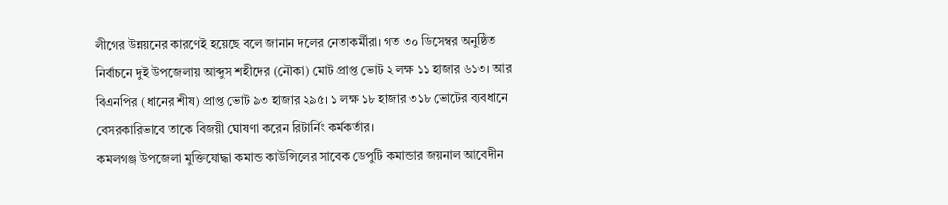লীগের উন্নয়নের কারণেই হয়েছে বলে জানান দলের নেতাকর্মীরা। গত ৩০ ডিসেম্বর অনুষ্ঠিত নির্বাচনে দুই উপজেলায় আব্দুস শহীদের (নৌকা) মোট প্রাপ্ত ভোট ২ লক্ষ ১১ হাজার ৬১৩। আর বিএনপির (ধানের শীষ) প্রাপ্ত ভোট ৯৩ হাজার ২৯৫। ১ লক্ষ ১৮ হাজার ৩১৮ ভোটের ব্যবধানে বেসরকারিভাবে তাকে বিজয়ী ঘোষণা করেন রিটার্নিং কর্মকর্তার।
কমলগঞ্জ উপজেলা মুক্তিযোদ্ধা কমান্ড কাউন্সিলের সাবেক ডেপুটি কমান্ডার জয়নাল আবেদীন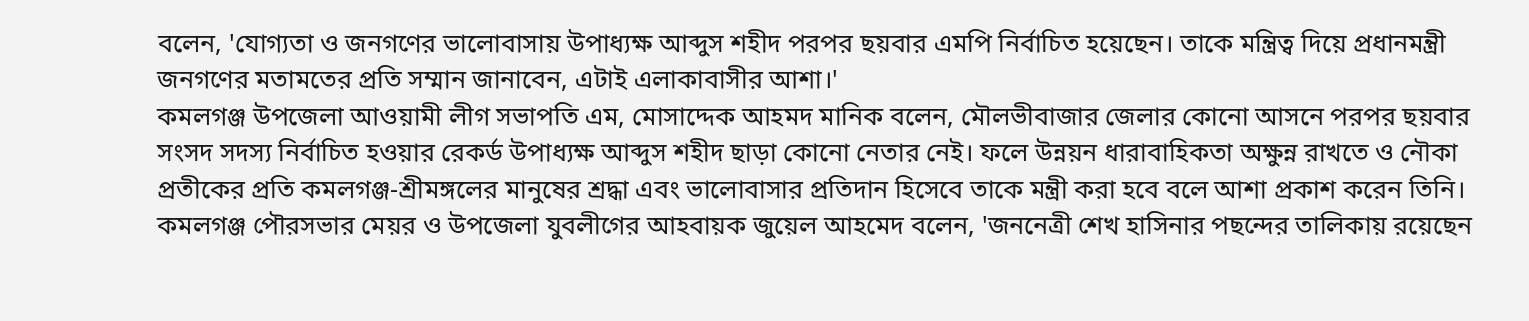বলেন, 'যোগ্যতা ও জনগণের ভালোবাসায় উপাধ্যক্ষ আব্দুস শহীদ পরপর ছয়বার এমপি নির্বাচিত হয়েছেন। তাকে মন্ত্রিত্ব দিয়ে প্রধানমন্ত্রী জনগণের মতামতের প্রতি সম্মান জানাবেন, এটাই এলাকাবাসীর আশা।'
কমলগঞ্জ উপজেলা আওয়ামী লীগ সভাপতি এম, মোসাদ্দেক আহমদ মানিক বলেন, মৌলভীবাজার জেলার কোনো আসনে পরপর ছয়বার সংসদ সদস্য নির্বাচিত হওয়ার রেকর্ড উপাধ্যক্ষ আব্দুস শহীদ ছাড়া কোনো নেতার নেই। ফলে উন্নয়ন ধারাবাহিকতা অক্ষুন্ন রাখতে ও নৌকা প্রতীকের প্রতি কমলগঞ্জ-শ্রীমঙ্গলের মানুষের শ্রদ্ধা এবং ভালোবাসার প্রতিদান হিসেবে তাকে মন্ত্রী করা হবে বলে আশা প্রকাশ করেন তিনি।
কমলগঞ্জ পৌরসভার মেয়র ও উপজেলা যুবলীগের আহবায়ক জুয়েল আহমেদ বলেন, 'জননেত্রী শেখ হাসিনার পছন্দের তালিকায় রয়েছেন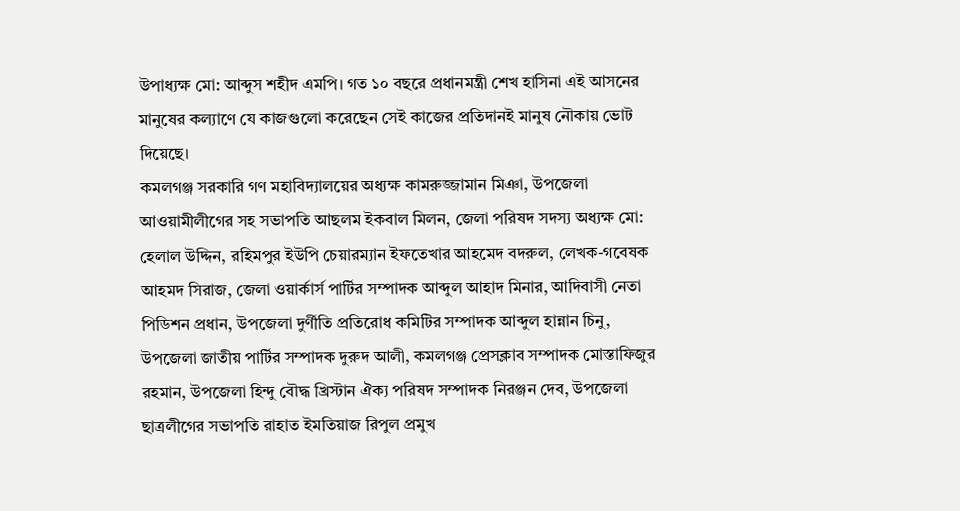উপাধ্যক্ষ মো: আব্দুস শহীদ এমপি। গত ১০ বছরে প্রধানমন্ত্রী শেখ হাসিনা এই আসনের মানুষের কল্যাণে যে কাজগুলো করেছেন সেই কাজের প্রতিদানই মানুষ নৌকায় ভোট দিয়েছে।
কমলগঞ্জ সরকারি গণ মহাবিদ্যালয়ের অধ্যক্ষ কামরুজ্জামান মিঞা, উপজেলা আওয়ামীলীগের সহ সভাপতি আছলম ইকবাল মিলন, জেলা পরিষদ সদস্য অধ্যক্ষ মো: হেলাল উদ্দিন, রহিমপুর ইউপি চেয়ারম্যান ইফতেখার আহমেদ বদরুল, লেখক-গবেষক আহমদ সিরাজ, জেলা ওয়ার্কার্স পার্টির সম্পাদক আব্দুল আহাদ মিনার, আদিবাসী নেতা পিডিশন প্রধান, উপজেলা দুর্ণীতি প্রতিরোধ কমিটির সম্পাদক আব্দুল হান্নান চিনু, উপজেলা জাতীয় পার্টির সম্পাদক দুরুদ আলী, কমলগঞ্জ প্রেসক্লাব সম্পাদক মোস্তাফিজুর রহমান, উপজেলা হিন্দু বৌদ্ধ খ্রিস্টান ঐক্য পরিষদ সম্পাদক নিরঞ্জন দেব, উপজেলা ছাত্রলীগের সভাপতি রাহাত ইমতিয়াজ রিপুল প্রমুখ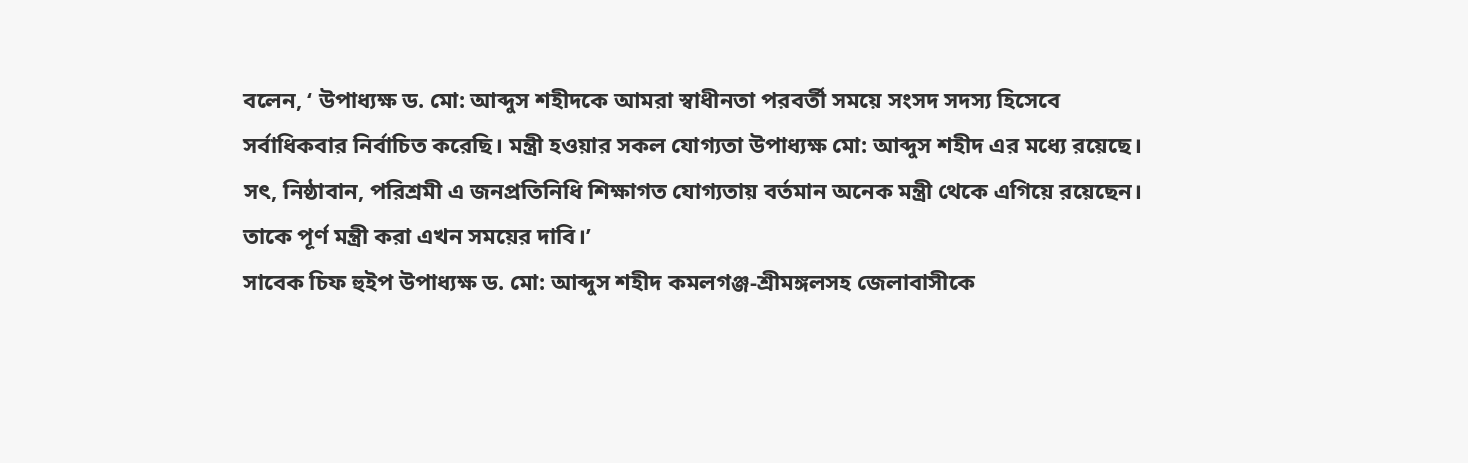বলেন, ‘ উপাধ্যক্ষ ড. মো: আব্দুস শহীদকে আমরা স্বাধীনতা পরবর্তী সময়ে সংসদ সদস্য হিসেবে সর্বাধিকবার নির্বাচিত করেছি। মন্ত্রী হওয়ার সকল যোগ্যতা উপাধ্যক্ষ মো: আব্দুস শহীদ এর মধ্যে রয়েছে। সৎ, নিষ্ঠাবান, পরিশ্রমী এ জনপ্রতিনিধি শিক্ষাগত যোগ্যতায় বর্তমান অনেক মন্ত্রী থেকে এগিয়ে রয়েছেন। তাকে পূর্ণ মন্ত্রী করা এখন সময়ের দাবি।’
সাবেক চিফ হুইপ উপাধ্যক্ষ ড. মো: আব্দুস শহীদ কমলগঞ্জ-শ্রীমঙ্গলসহ জেলাবাসীকে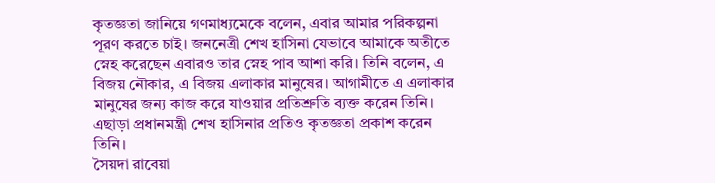কৃতজ্ঞতা জানিয়ে গণমাধ্যমেকে বলেন, এবার আমার পরিকল্পনা পূরণ করতে চাই। জননেত্রী শেখ হাসিনা যেভাবে আমাকে অতীতে স্নেহ করেছেন এবারও তার স্নেহ পাব আশা করি। তিনি বলেন, এ বিজয় নৌকার, এ বিজয় এলাকার মানুষের। আগামীতে এ এলাকার মানুষের জন্য কাজ করে যাওয়ার প্রতিশ্রুতি ব্যক্ত করেন তিনি। এছাড়া প্রধানমন্ত্রী শেখ হাসিনার প্রতিও কৃতজ্ঞতা প্রকাশ করেন তিনি।
সৈয়দা রাবেয়া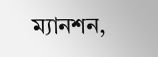ম্যানশন,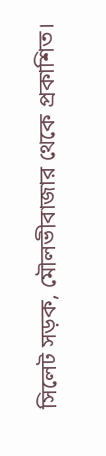সিলেট সড়ক, মৌলভীবাজার থেকে প্রকাশিত।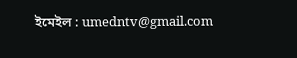ইমেইল : umedntv@gmail.com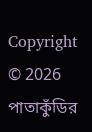Copyright © 2026 পাতাকুঁডির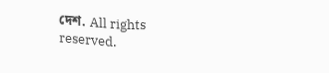দেশ. All rights reserved.